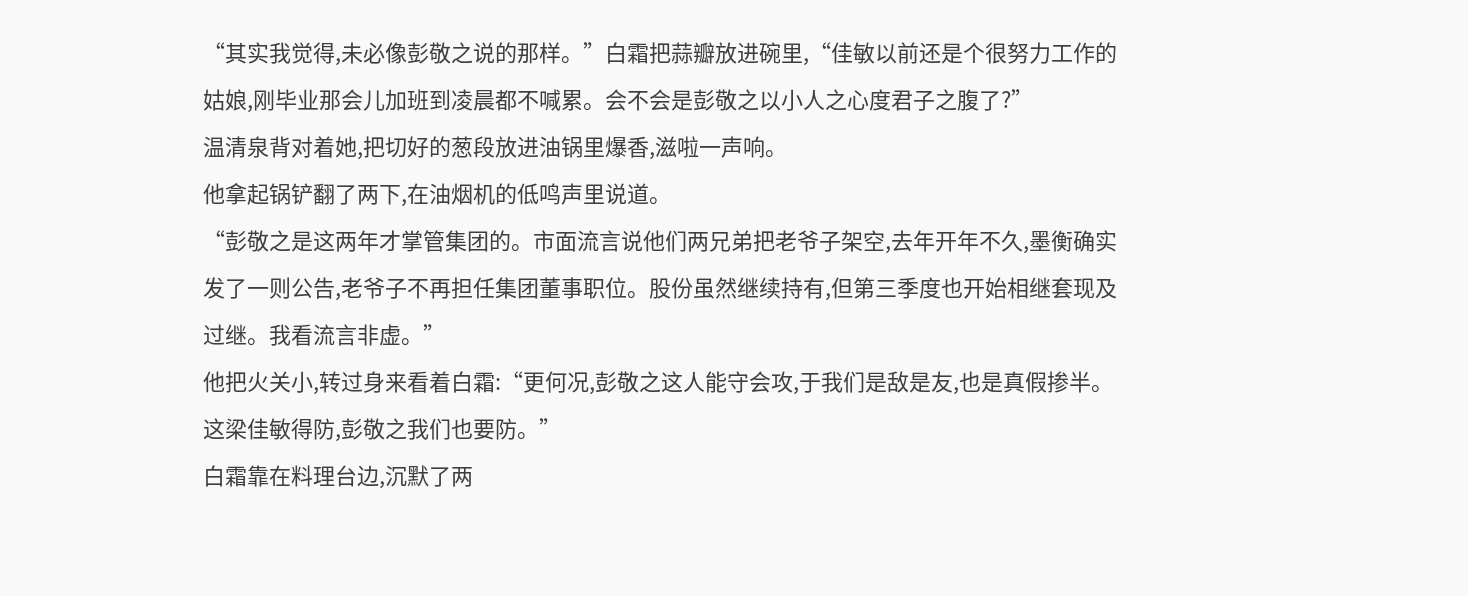“其实我觉得,未必像彭敬之说的那样。”白霜把蒜瓣放进碗里,“佳敏以前还是个很努力工作的姑娘,刚毕业那会儿加班到凌晨都不喊累。会不会是彭敬之以小人之心度君子之腹了?”
温清泉背对着她,把切好的葱段放进油锅里爆香,滋啦一声响。
他拿起锅铲翻了两下,在油烟机的低鸣声里说道。
“彭敬之是这两年才掌管集团的。市面流言说他们两兄弟把老爷子架空,去年开年不久,墨衡确实发了一则公告,老爷子不再担任集团董事职位。股份虽然继续持有,但第三季度也开始相继套现及过继。我看流言非虚。”
他把火关小,转过身来看着白霜:“更何况,彭敬之这人能守会攻,于我们是敌是友,也是真假掺半。这梁佳敏得防,彭敬之我们也要防。”
白霜靠在料理台边,沉默了两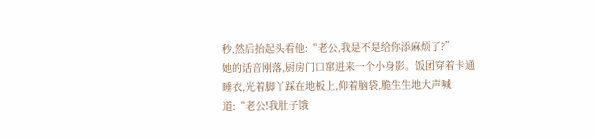秒,然后抬起头看他:“老公,我是不是给你添麻烦了?”
她的话音刚落,厨房门口窜进来一个小身影。饭团穿着卡通睡衣,光着脚丫踩在地板上,仰着脑袋,脆生生地大声喊道:“老公!我肚子饿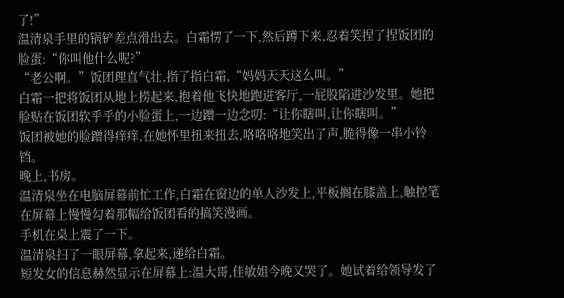了!”
温清泉手里的锅铲差点滑出去。白霜愣了一下,然后蹲下来,忍着笑捏了捏饭团的脸蛋:“你叫他什么呢?”
“老公啊。”饭团理直气壮,指了指白霜,“妈妈天天这么叫。”
白霜一把将饭团从地上捞起来,抱着他飞快地跑进客厅,一屁股陷进沙发里。她把脸贴在饭团软乎乎的小脸蛋上,一边蹭一边念叨:“让你瞎叫,让你瞎叫。”
饭团被她的脸蹭得痒痒,在她怀里扭来扭去,咯咯咯地笑出了声,脆得像一串小铃铛。
晚上,书房。
温清泉坐在电脑屏幕前忙工作,白霜在窗边的单人沙发上,平板搁在膝盖上,触控笔在屏幕上慢慢勾着那幅给饭团看的搞笑漫画。
手机在桌上震了一下。
温清泉扫了一眼屏幕,拿起来,递给白霜。
短发女的信息赫然显示在屏幕上:温大哥,佳敏姐今晚又哭了。她试着给领导发了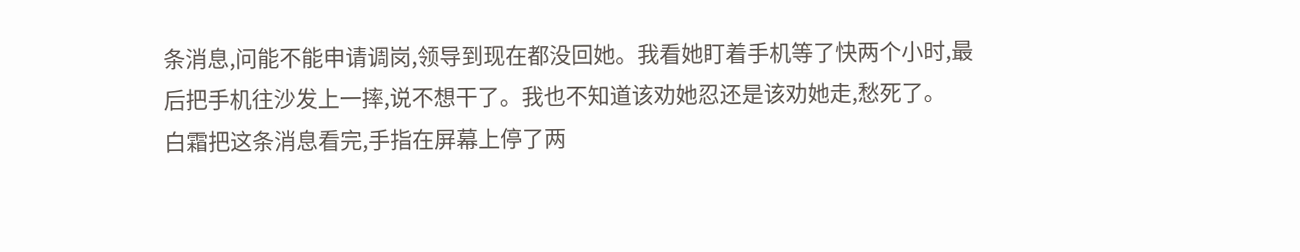条消息,问能不能申请调岗,领导到现在都没回她。我看她盯着手机等了快两个小时,最后把手机往沙发上一摔,说不想干了。我也不知道该劝她忍还是该劝她走,愁死了。
白霜把这条消息看完,手指在屏幕上停了两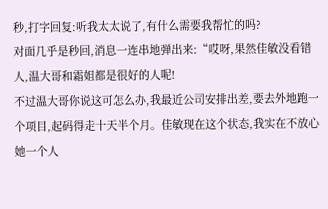秒,打字回复:听我太太说了,有什么需要我帮忙的吗?
对面几乎是秒回,消息一连串地弹出来:“哎呀,果然佳敏没看错人,温大哥和霜姐都是很好的人呢!
不过温大哥你说这可怎么办,我最近公司安排出差,要去外地跑一个项目,起码得走十天半个月。佳敏现在这个状态,我实在不放心她一个人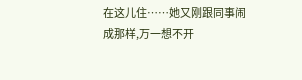在这儿住……她又刚跟同事闹成那样,万一想不开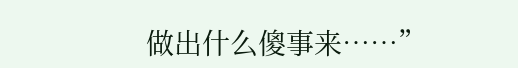做出什么傻事来……”